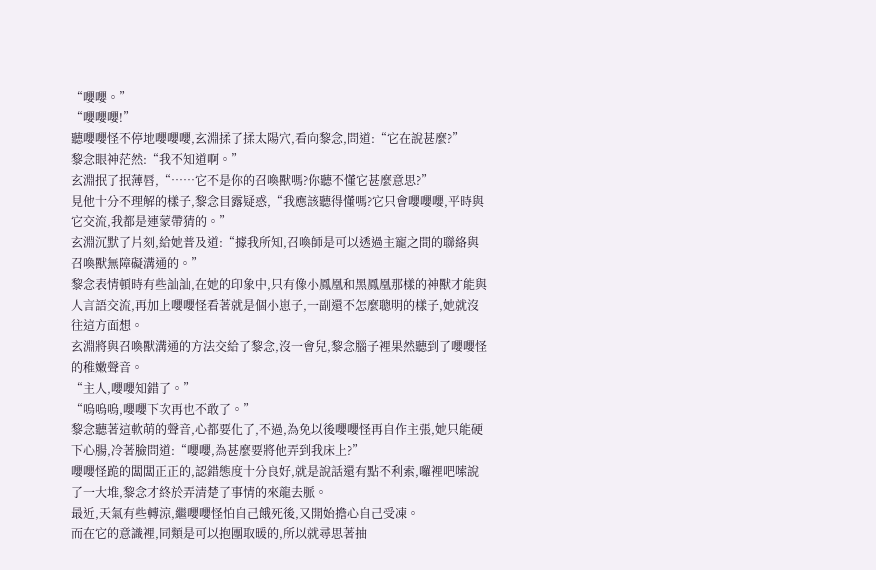“嚶嚶。”
“嚶嚶嚶!”
聽嚶嚶怪不停地嚶嚶嚶,玄淵揉了揉太陽穴,看向黎念,問道:“它在說甚麼?”
黎念眼神茫然:“我不知道啊。”
玄淵抿了抿薄唇,“……它不是你的召喚獸嗎?你聽不懂它甚麼意思?”
見他十分不理解的樣子,黎念目露疑惑,“我應該聽得懂嗎?它只會嚶嚶嚶,平時與它交流,我都是連蒙帶猜的。”
玄淵沉默了片刻,給她普及道:“據我所知,召喚師是可以透過主寵之間的聯絡與召喚獸無障礙溝通的。”
黎念表情頓時有些訕訕,在她的印象中,只有像小鳳凰和黑鳳凰那樣的神獸才能與人言語交流,再加上嚶嚶怪看著就是個小崽子,一副還不怎麼聰明的樣子,她就沒往這方面想。
玄淵將與召喚獸溝通的方法交給了黎念,沒一會兒,黎念腦子裡果然聽到了嚶嚶怪的稚嫩聲音。
“主人,嚶嚶知錯了。”
“嗚嗚嗚,嚶嚶下次再也不敢了。”
黎念聽著這軟萌的聲音,心都要化了,不過,為免以後嚶嚶怪再自作主張,她只能硬下心腸,冷著臉問道:“嚶嚶,為甚麼要將他弄到我床上?”
嚶嚶怪跪的闆闆正正的,認錯態度十分良好,就是說話還有點不利索,囉裡吧嗦說了一大堆,黎念才終於弄清楚了事情的來龍去脈。
最近,天氣有些轉涼,繼嚶嚶怪怕自己餓死後,又開始擔心自己受凍。
而在它的意識裡,同類是可以抱團取暖的,所以就尋思著抽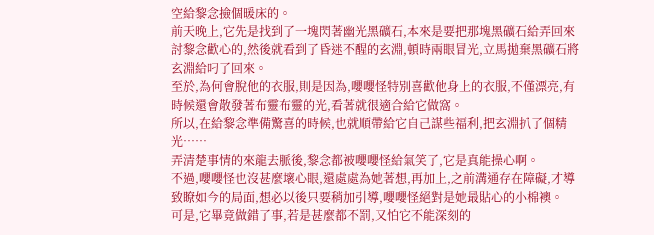空給黎念撿個暖床的。
前天晚上,它先是找到了一塊閃著幽光黑礦石,本來是要把那塊黑礦石給弄回來討黎念歡心的,然後就看到了昏迷不醒的玄淵,頓時兩眼冒光,立馬拋棄黑礦石將玄淵給叼了回來。
至於,為何會脫他的衣服,則是因為,嚶嚶怪特別喜歡他身上的衣服,不僅漂亮,有時候還會散發著布靈布靈的光,看著就很適合給它做窩。
所以,在給黎念準備驚喜的時候,也就順帶給它自己謀些福利,把玄淵扒了個精光……
弄清楚事情的來龍去脈後,黎念都被嚶嚶怪給氣笑了,它是真能操心啊。
不過,嚶嚶怪也沒甚麼壞心眼,還處處為她著想,再加上,之前溝通存在障礙,才導致瞭如今的局面,想必以後只要稍加引導,嚶嚶怪絕對是她最貼心的小棉襖。
可是,它畢竟做錯了事,若是甚麼都不罰,又怕它不能深刻的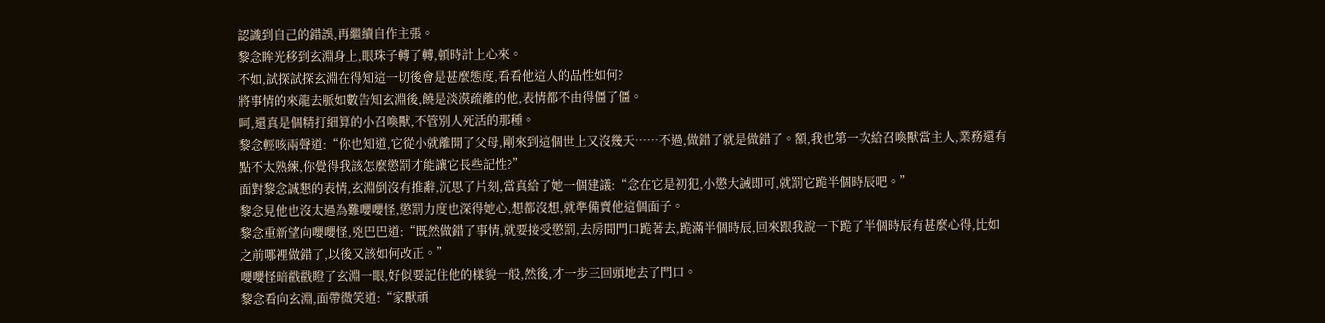認識到自己的錯誤,再繼續自作主張。
黎念眸光移到玄淵身上,眼珠子轉了轉,頓時計上心來。
不如,試探試探玄淵在得知這一切後會是甚麼態度,看看他這人的品性如何?
將事情的來龍去脈如數告知玄淵後,饒是淡漠疏離的他,表情都不由得僵了僵。
呵,還真是個精打細算的小召喚獸,不管別人死活的那種。
黎念輕咳兩聲道:“你也知道,它從小就離開了父母,剛來到這個世上又沒幾天……不過,做錯了就是做錯了。額,我也第一次給召喚獸當主人,業務還有點不太熟練,你覺得我該怎麼懲罰才能讓它長些記性?”
面對黎念誠懇的表情,玄淵倒沒有推辭,沉思了片刻,當真給了她一個建議:“念在它是初犯,小懲大誡即可,就罰它跪半個時辰吧。”
黎念見他也沒太過為難嚶嚶怪,懲罰力度也深得她心,想都沒想,就準備賣他這個面子。
黎念重新望向嚶嚶怪,兇巴巴道:“既然做錯了事情,就要接受懲罰,去房間門口跪著去,跪滿半個時辰,回來跟我說一下跪了半個時辰有甚麼心得,比如之前哪裡做錯了,以後又該如何改正。”
嚶嚶怪暗戳戳瞪了玄淵一眼,好似要記住他的樣貌一般,然後,才一步三回頭地去了門口。
黎念看向玄淵,面帶微笑道:“家獸頑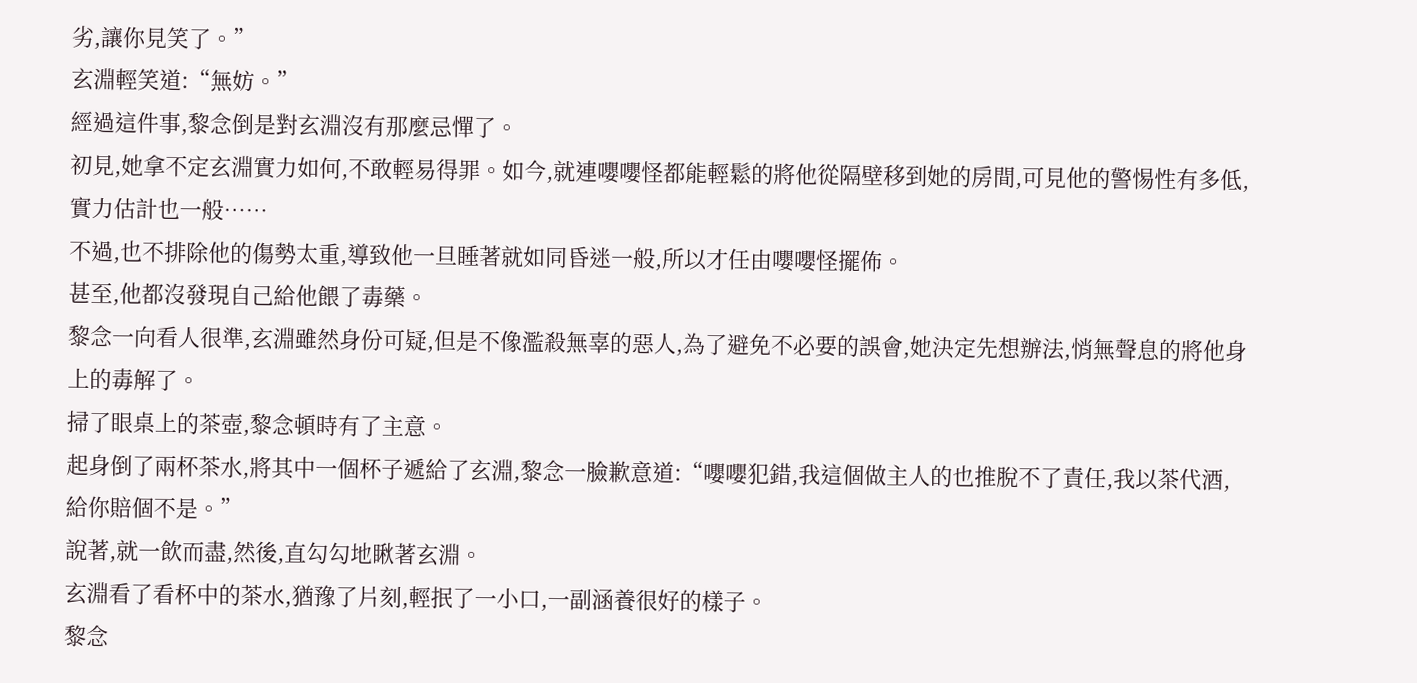劣,讓你見笑了。”
玄淵輕笑道:“無妨。”
經過這件事,黎念倒是對玄淵沒有那麼忌憚了。
初見,她拿不定玄淵實力如何,不敢輕易得罪。如今,就連嚶嚶怪都能輕鬆的將他從隔壁移到她的房間,可見他的警惕性有多低,實力估計也一般……
不過,也不排除他的傷勢太重,導致他一旦睡著就如同昏迷一般,所以才任由嚶嚶怪擺佈。
甚至,他都沒發現自己給他餵了毒藥。
黎念一向看人很準,玄淵雖然身份可疑,但是不像濫殺無辜的惡人,為了避免不必要的誤會,她決定先想辦法,悄無聲息的將他身上的毒解了。
掃了眼桌上的茶壺,黎念頓時有了主意。
起身倒了兩杯茶水,將其中一個杯子遞給了玄淵,黎念一臉歉意道:“嚶嚶犯錯,我這個做主人的也推脫不了責任,我以茶代酒,給你賠個不是。”
說著,就一飲而盡,然後,直勾勾地瞅著玄淵。
玄淵看了看杯中的茶水,猶豫了片刻,輕抿了一小口,一副涵養很好的樣子。
黎念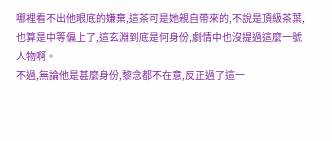哪裡看不出他眼底的嫌棄,這茶可是她親自帶來的,不說是頂級茶葉,也算是中等偏上了,這玄淵到底是何身份,劇情中也沒提過這麼一號人物啊。
不過,無論他是甚麼身份,黎念都不在意,反正過了這一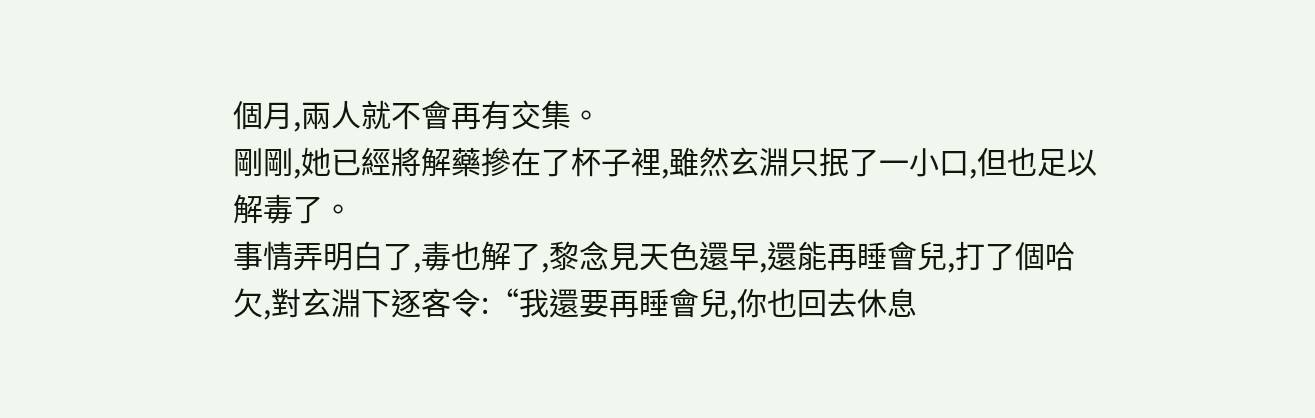個月,兩人就不會再有交集。
剛剛,她已經將解藥摻在了杯子裡,雖然玄淵只抿了一小口,但也足以解毒了。
事情弄明白了,毒也解了,黎念見天色還早,還能再睡會兒,打了個哈欠,對玄淵下逐客令:“我還要再睡會兒,你也回去休息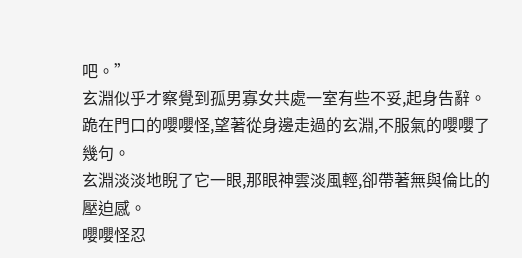吧。”
玄淵似乎才察覺到孤男寡女共處一室有些不妥,起身告辭。
跪在門口的嚶嚶怪,望著從身邊走過的玄淵,不服氣的嚶嚶了幾句。
玄淵淡淡地睨了它一眼,那眼神雲淡風輕,卻帶著無與倫比的壓迫感。
嚶嚶怪忍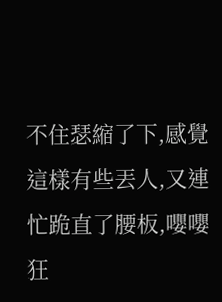不住瑟縮了下,感覺這樣有些丟人,又連忙跪直了腰板,嚶嚶狂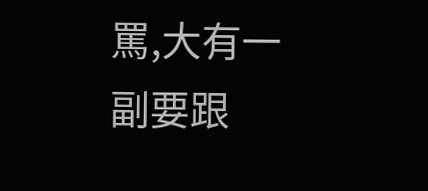罵,大有一副要跟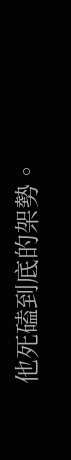他死磕到底的架勢。